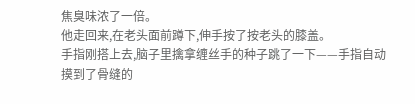焦臭味浓了一倍。
他走回来,在老头面前蹲下,伸手按了按老头的膝盖。
手指刚搭上去,脑子里擒拿缠丝手的种子跳了一下——手指自动摸到了骨缝的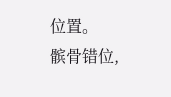位置。
髌骨错位,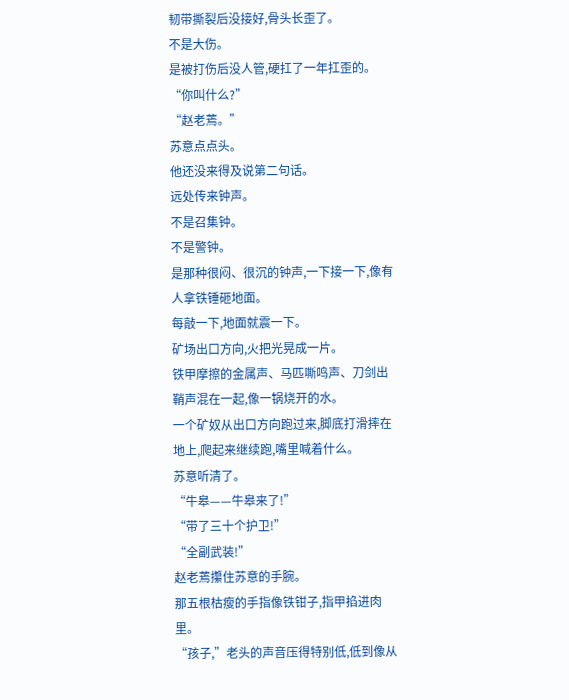韧带撕裂后没接好,骨头长歪了。
不是大伤。
是被打伤后没人管,硬扛了一年扛歪的。
“你叫什么?”
“赵老蔫。”
苏意点点头。
他还没来得及说第二句话。
远处传来钟声。
不是召集钟。
不是警钟。
是那种很闷、很沉的钟声,一下接一下,像有人拿铁锤砸地面。
每敲一下,地面就震一下。
矿场出口方向,火把光晃成一片。
铁甲摩擦的金属声、马匹嘶鸣声、刀剑出鞘声混在一起,像一锅烧开的水。
一个矿奴从出口方向跑过来,脚底打滑摔在地上,爬起来继续跑,嘴里喊着什么。
苏意听清了。
“牛皋——牛皋来了!”
“带了三十个护卫!”
“全副武装!”
赵老蔫攥住苏意的手腕。
那五根枯瘦的手指像铁钳子,指甲掐进肉里。
“孩子,”老头的声音压得特别低,低到像从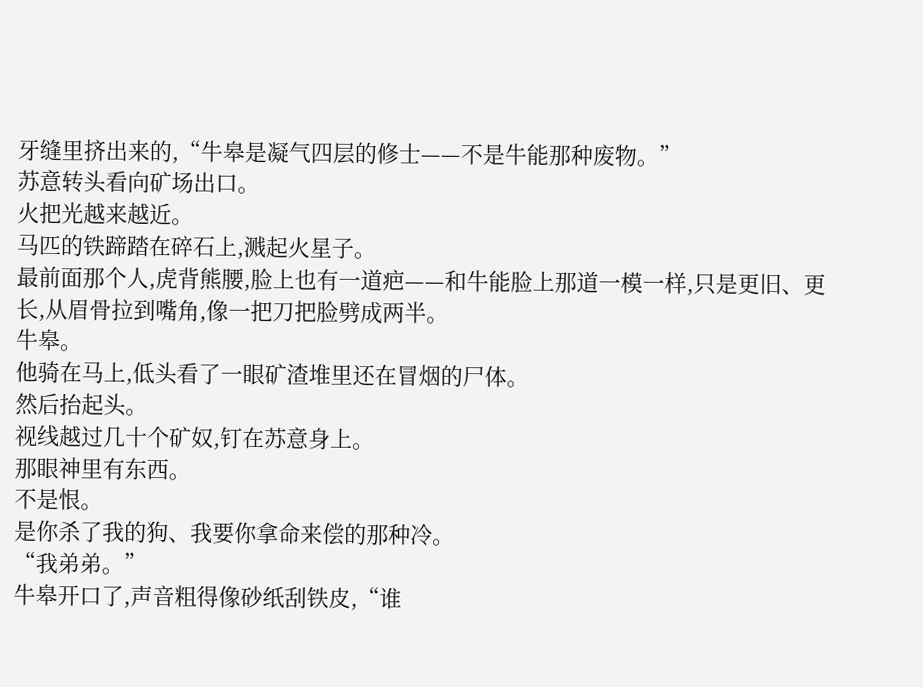牙缝里挤出来的,“牛皋是凝气四层的修士——不是牛能那种废物。”
苏意转头看向矿场出口。
火把光越来越近。
马匹的铁蹄踏在碎石上,溅起火星子。
最前面那个人,虎背熊腰,脸上也有一道疤——和牛能脸上那道一模一样,只是更旧、更长,从眉骨拉到嘴角,像一把刀把脸劈成两半。
牛皋。
他骑在马上,低头看了一眼矿渣堆里还在冒烟的尸体。
然后抬起头。
视线越过几十个矿奴,钉在苏意身上。
那眼神里有东西。
不是恨。
是你杀了我的狗、我要你拿命来偿的那种冷。
“我弟弟。”
牛皋开口了,声音粗得像砂纸刮铁皮,“谁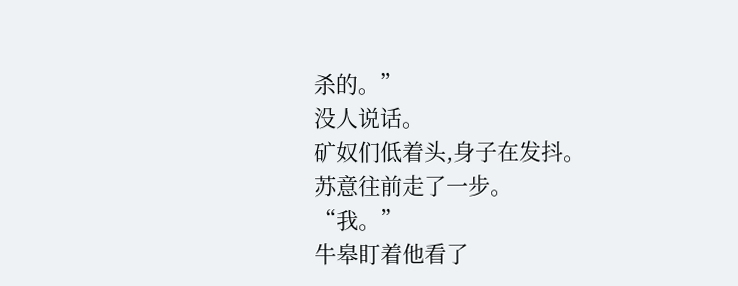杀的。”
没人说话。
矿奴们低着头,身子在发抖。
苏意往前走了一步。
“我。”
牛皋盯着他看了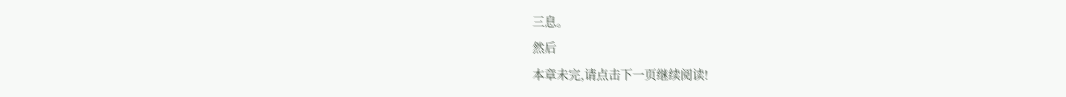三息。
然后
本章未完,请点击下一页继续阅读!